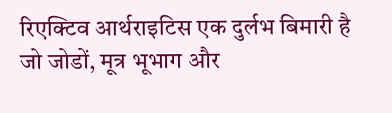रिएक्टिव आर्थराइटिस एक दुर्लभ बिमारी है जो जोडों, मूत्र भूभाग और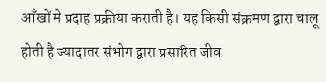आँखों मे प्रदाह प्रक्रीया कराती है। यह किसी संक्रमण द्वारा चालू होती है ज्यादातर संभोग द्वारा प्रसारित जीव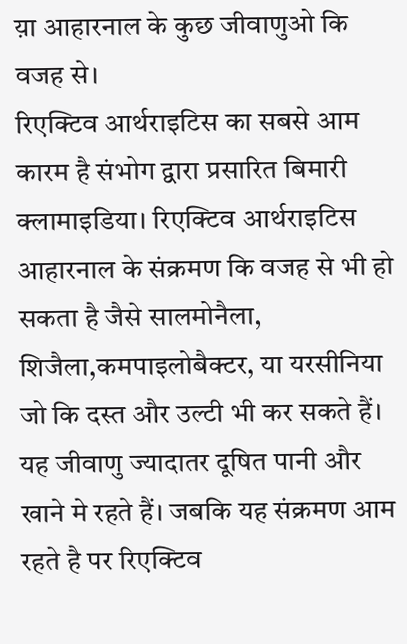य़ा आहारनाल के कुछ जीवाणुओ कि वजह से।
रिएक्टिव आर्थराइटिस का सबसे आम कारम है संभोग द्वारा प्रसारित बिमारी क्लामाइडिया। रिएक्टिव आर्थराइटिस आहारनाल के संक्रमण कि वजह से भी हो सकता है जैसे सालमोनैला, शिजैला,कमपाइलोबैक्टर, या यरसीनिया जो कि दस्त और उल्टी भी कर सकते हैं। यह जीवाणु ज्यादातर दूषित पानी और खाने मे रहते हैं। जबकि यह संक्रमण आम रहते है पर रिएक्टिव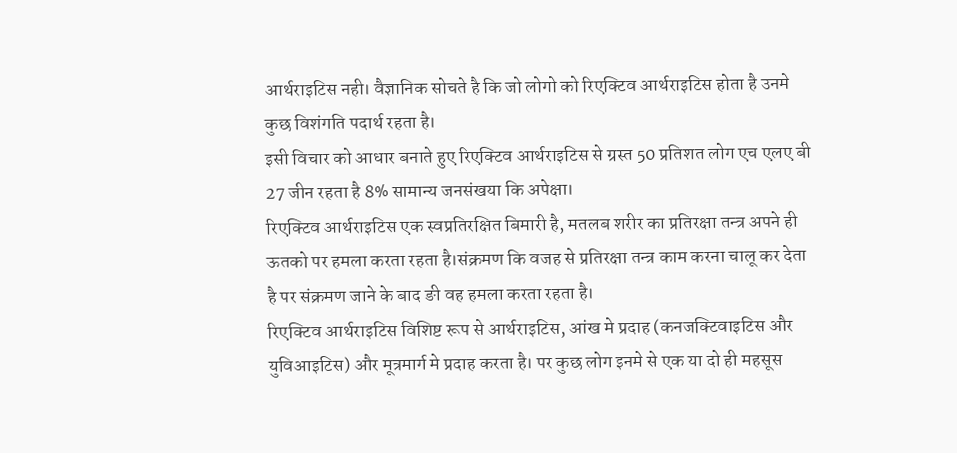आर्थराइटिस नही। वैज्ञानिक सोचते है कि जो लोगो को रिएक्टिव आर्थराइटिस होता है उनमे कुछ विशंगति पदार्थ रहता है।
इसी विचार को आधार बनाते हुए रिएक्टिव आर्थराइटिस से ग्रस्त 50 प्रतिशत लोग एच एलए बी 27 जीन रहता है 8% सामान्य जनसंखया कि अपेक्षा।
रिएक्टिव आर्थराइटिस एक स्वप्रतिरक्षित बिमारी है, मतलब शरीर का प्रतिरक्षा तन्त्र अपने ही ऊतको पर हमला करता रहता है।संक्रमण कि वजह से प्रतिरक्षा तन्त्र काम करना चालू कर देता है पर संक्रमण जाने के बाद ङी वह हमला करता रहता है।
रिएक्टिव आर्थराइटिस विशिष्ट रूप से आर्थराइटिस, आंख मे प्रदाह (कनजक्टिवाइटिस और युविआइटिस) और मूत्रमार्ग मे प्रदाह करता है। पर कुछ लोग इनमे से एक या दो ही महसूस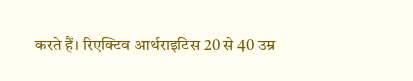करते हैं। रिएक्टिव आर्थराइटिस 20 से 40 उम्र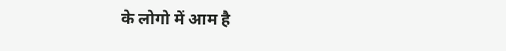के लोगो में आम है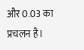और 0.03 का प्रचलन है।